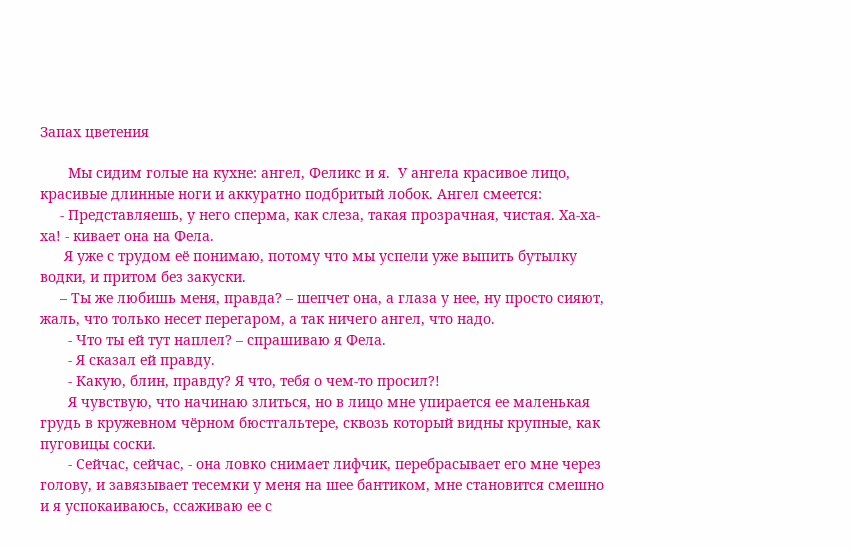Запах цветения

       Мы сидим голые на кухне: ангел, Феликс и я.  У ангела красивое лицо, красивые длинные ноги и аккуратно подбритый лобок. Ангел смеется:
     - Представляешь, у него сперма, как слеза, такая прозрачная, чистая. Ха-ха-ха! - кивает она на Фела.
      Я уже с трудом её понимаю, потому что мы успели уже выпить бутылку водки, и притом без закуски.
     – Ты же любишь меня, правда? – шепчет она, а глаза у нее, ну просто сияют, жаль, что только несет перегаром, а так ничего ангел, что надо.
       - Что ты ей тут наплел? – спрашиваю я Фела.
       - Я сказал ей правду.
       - Какую, блин, правду? Я что, тебя о чем-то просил?!
       Я чувствую, что начинаю злиться, но в лицо мне упирается ее маленькая грудь в кружевном чёрном бюстгальтере, сквозь который видны крупные, как пуговицы соски.
       - Сейчас, сейчас, - она ловко снимает лифчик, перебрасывает его мне через голову, и завязывает тесемки у меня на шее бантиком, мне становится смешно и я успокаиваюсь, ссаживаю ее с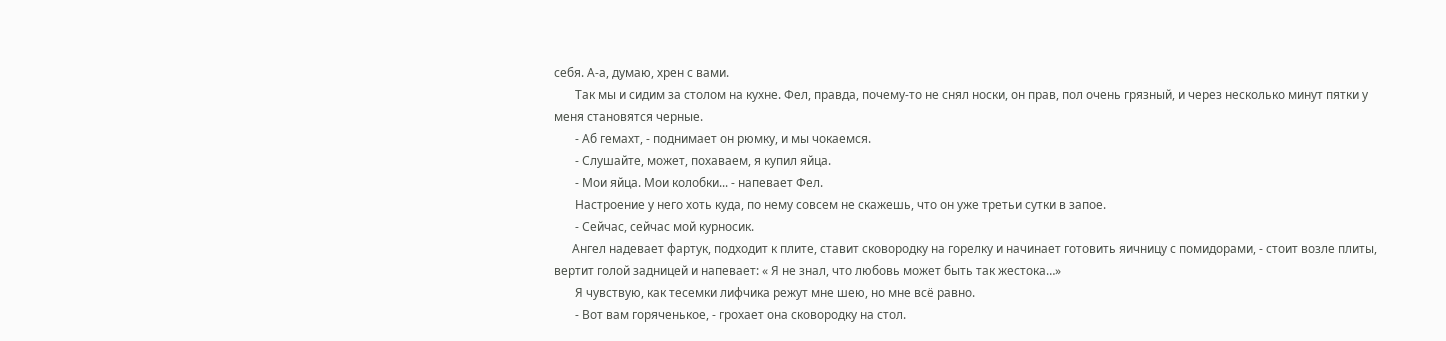себя. А-а, думаю, хрен с вами.
       Так мы и сидим за столом на кухне. Фел, правда, почему-то не снял носки, он прав, пол очень грязный, и через несколько минут пятки у меня становятся черные.
       - Аб гемахт, - поднимает он рюмку, и мы чокаемся.
       - Слушайте, может, похаваем, я купил яйца.
       - Мои яйца. Мои колобки... - напевает Фел.
       Настроение у него хоть куда, по нему совсем не скажешь, что он уже третьи сутки в запое.
       - Сейчас, сейчас мой курносик.
      Ангел надевает фартук, подходит к плите, ставит сковородку на горелку и начинает готовить яичницу с помидорами, - стоит возле плиты, вертит голой задницей и напевает: « Я не знал, что любовь может быть так жестока…»
       Я чувствую, как тесемки лифчика режут мне шею, но мне всё равно.
       - Вот вам горяченькое, - грохает она сковородку на стол.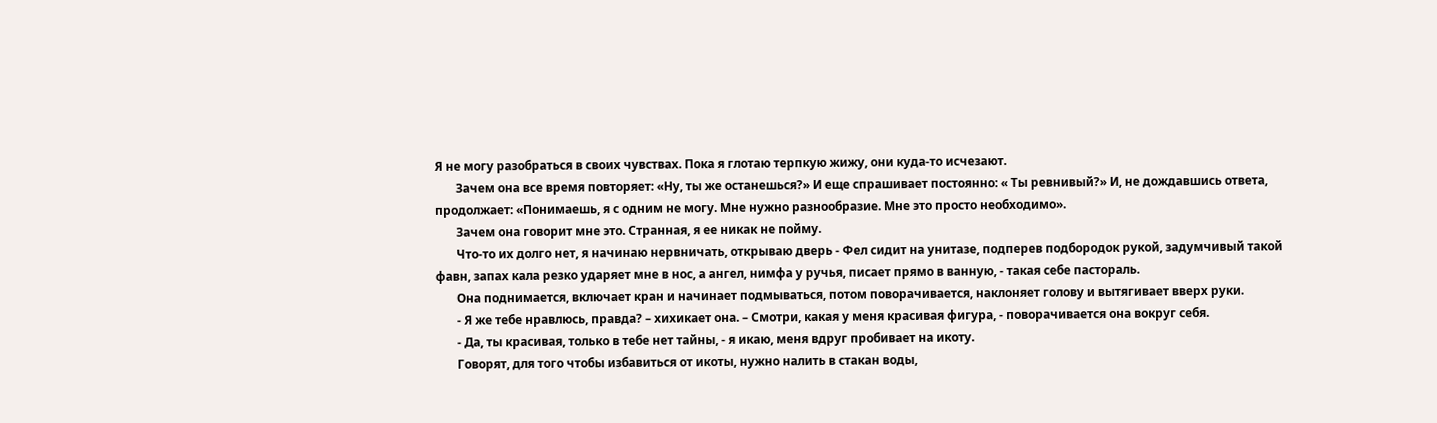Я не могу разобраться в своих чувствах. Пока я глотаю терпкую жижу, они куда-то исчезают.
       Зачем она все время повторяет: «Ну, ты же останешься?» И еще спрашивает постоянно: « Ты ревнивый?» И, не дождавшись ответа, продолжает: «Понимаешь, я с одним не могу. Мне нужно разнообразие. Мне это просто необходимо».
       Зачем она говорит мне это. Странная, я ее никак не пойму.
       Что-то их долго нет, я начинаю нервничать, открываю дверь - Фел сидит на унитазе, подперев подбородок рукой, задумчивый такой фавн, запах кала резко ударяет мне в нос, а ангел, нимфа у ручья, писает прямо в ванную, - такая себе пастораль.
       Она поднимается, включает кран и начинает подмываться, потом поворачивается, наклоняет голову и вытягивает вверх руки.
       - Я же тебе нравлюсь, правда? – хихикает она. – Смотри, какая у меня красивая фигура, - поворачивается она вокруг себя.
       - Да, ты красивая, только в тебе нет тайны, - я икаю, меня вдруг пробивает на икоту.
       Говорят, для того чтобы избавиться от икоты, нужно налить в стакан воды,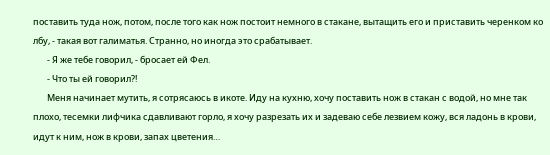поставить туда нож, потом, после того как нож постоит немного в стакане, вытащить его и приставить черенком ко лбу, - такая вот галиматья. Странно, но иногда это срабатывает.
       - Я же тебе говорил, - бросает ей Фел.
       - Что ты ей говорил?!
       Меня начинает мутить, я сотрясаюсь в икоте. Иду на кухню, хочу поставить нож в стакан с водой, но мне так плохо, тесемки лифчика сдавливают горло, я хочу разрезать их и задеваю себе лезвием кожу, вся ладонь в крови, идут к ним, нож в крови, запах цветения…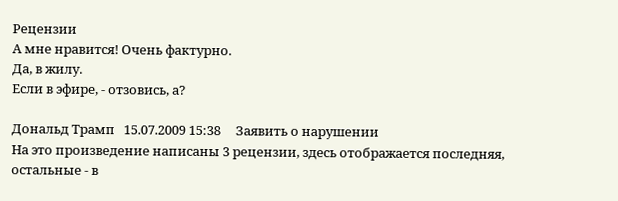Рецензии
А мне нравится! Очень фактурно.
Да, в жилу.
Если в эфире, - отзовись, а?

Дональд Трамп   15.07.2009 15:38     Заявить о нарушении
На это произведение написаны 3 рецензии, здесь отображается последняя, остальные - в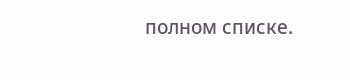полном списке.